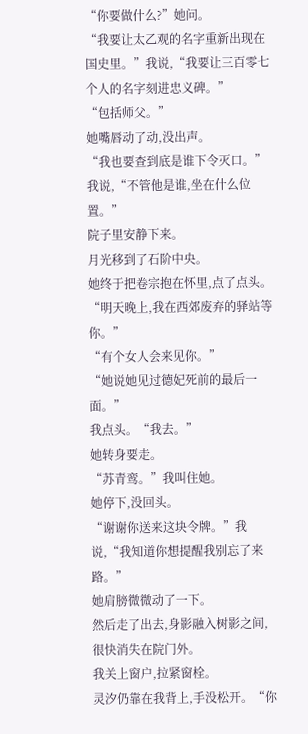“你要做什么?”她问。
“我要让太乙观的名字重新出现在国史里。”我说,“我要让三百零七个人的名字刻进忠义碑。”
“包括师父。”
她嘴唇动了动,没出声。
“我也要查到底是谁下令灭口。”我说,“不管他是谁,坐在什么位置。”
院子里安静下来。
月光移到了石阶中央。
她终于把卷宗抱在怀里,点了点头。“明天晚上,我在西郊废弃的驿站等你。”
“有个女人会来见你。”
“她说她见过德妃死前的最后一面。”
我点头。“我去。”
她转身要走。
“苏青鸾。”我叫住她。
她停下,没回头。
“谢谢你送来这块令牌。”我说,“我知道你想提醒我别忘了来路。”
她肩膀微微动了一下。
然后走了出去,身影融入树影之间,很快消失在院门外。
我关上窗户,拉紧窗栓。
灵汐仍靠在我背上,手没松开。“你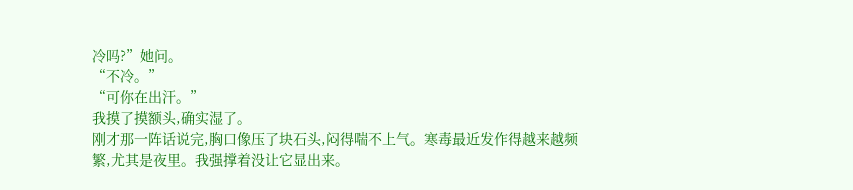冷吗?”她问。
“不冷。”
“可你在出汗。”
我摸了摸额头,确实湿了。
刚才那一阵话说完,胸口像压了块石头,闷得喘不上气。寒毒最近发作得越来越频繁,尤其是夜里。我强撑着没让它显出来。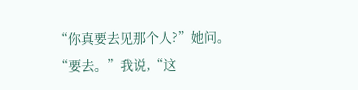“你真要去见那个人?”她问。
“要去。”我说,“这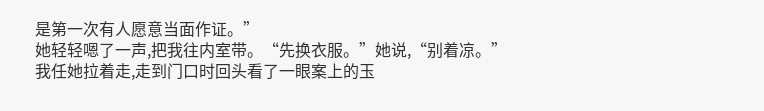是第一次有人愿意当面作证。”
她轻轻嗯了一声,把我往内室带。“先换衣服。”她说,“别着凉。”
我任她拉着走,走到门口时回头看了一眼案上的玉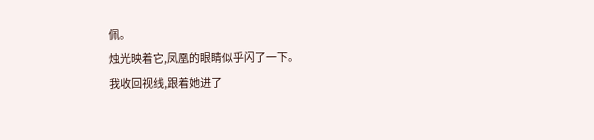佩。
烛光映着它,凤凰的眼睛似乎闪了一下。
我收回视线,跟着她进了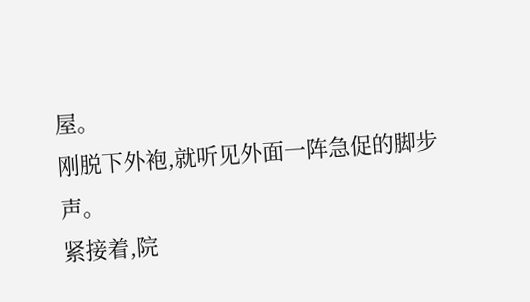屋。
刚脱下外袍,就听见外面一阵急促的脚步声。
紧接着,院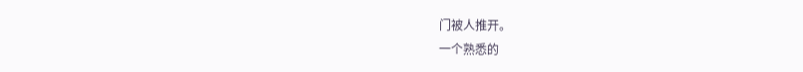门被人推开。
一个熟悉的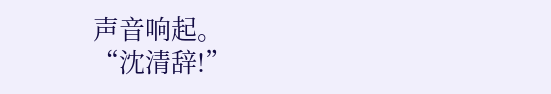声音响起。
“沈清辞!”